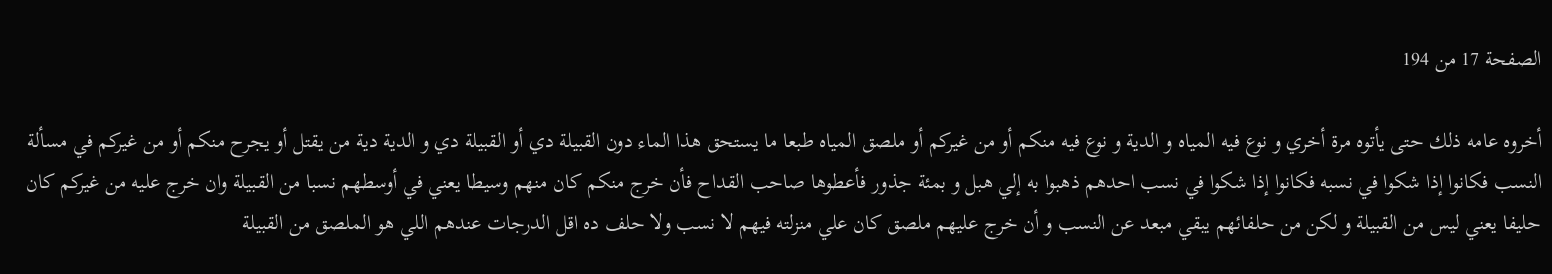الصفحة 17 من 194

أخروه عامه ذلك حتى يأتوه مرة أخري و نوع فيه المياه و الدية و نوع فيه منكم أو من غيركم أو ملصق المياه طبعا ما يستحق هذا الماء دون القبيلة دي أو القبيلة دي و الدية دية من يقتل أو يجرح منكم أو من غيركم في مسألة النسب فكانوا إذا شكوا في نسبه فكانوا إذا شكوا في نسب احدهم ذهبوا به إلي هبل و بمئة جذور فأعطوها صاحب القداح فأن خرج منكم كان منهم وسيطا يعني في أوسطهم نسبا من القبيلة وان خرج عليه من غيركم كان حليفا يعني ليس من القبيلة و لكن من حلفائهم يبقي مبعد عن النسب و أن خرج عليهم ملصق كان علي منزلته فيهم لا نسب ولا حلف ده اقل الدرجات عندهم اللي هو الملصق من القبيلة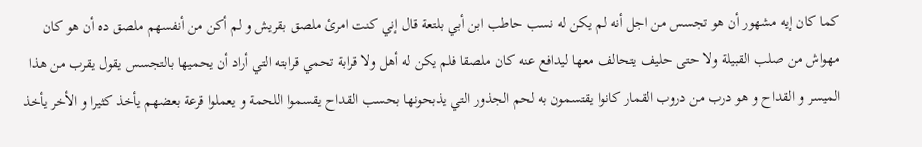كما كان إيه مشهور أن هو تجسس من اجل أنه لم يكن له نسب حاطب ابن أبي بلتعة قال إني كنت امرئ ملصق بقريش و لم أكن من أنفسهم ملصق ده أن هو كان مهواش من صلب القبيلة ولا حتى حليف يتحالف معها ليدافع عنه كان ملصقا فلم يكن له أهل ولا قرابة تحمي قرابته التي أراد أن يحميها بالتجسس يقول يقرب من هذا الميسر و القداح و هو درب من دروب القمار كانوا يقتسمون به لحم الجذور التي يذبحونها بحسب القداح يقسموا اللحمة و يعملوا قرعة بعضهم يأخذ كثيرا و الأخر يأخذ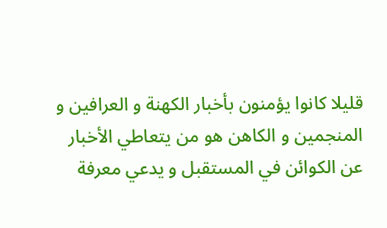قليلا كانوا يؤمنون بأخبار الكهنة و العرافين و المنجمين و الكاهن هو من يتعاطي الأخبار عن الكوائن في المستقبل و يدعي معرفة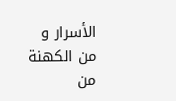الأسرار و من الكهنة من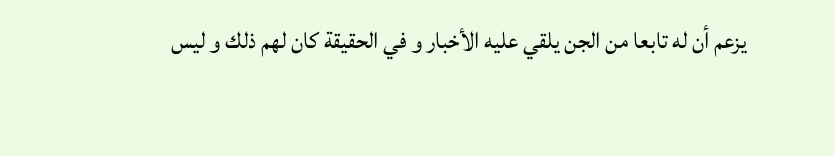يزعم أن له تابعا من الجن يلقي عليه الأخبار و في الحقيقة كان لهم ذلك و ليس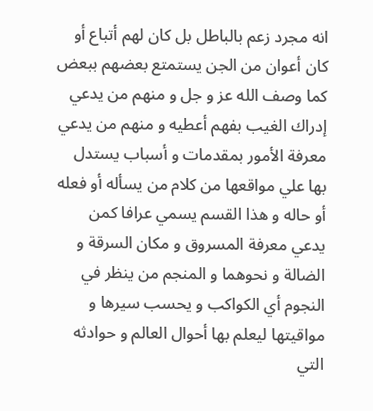انه مجرد زعم بالباطل بل كان لهم أتباع أو كان أعوان من الجن يستمتع بعضهم ببعض كما وصف الله عز و جل و منهم من يدعي إدراك الغيب بفهم أعطيه و منهم من يدعي معرفة الأمور بمقدمات و أسباب يستدل بها علي مواقعها من كلام من يسأله أو فعله أو حاله و هذا القسم يسمي عرافا كمن يدعي معرفة المسروق و مكان السرقة و الضالة و نحوهما و المنجم من ينظر في النجوم أي الكواكب و يحسب سيرها و مواقيتها ليعلم بها أحوال العالم و حوادثه التي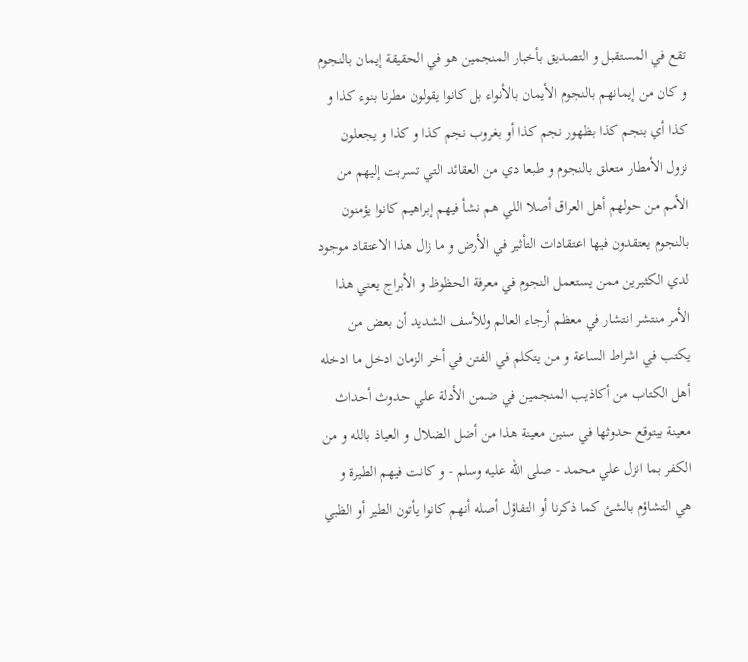تقع في المستقبل و التصديق بأخبار المنجمين هو في الحقيقة إيمان بالنجوم و كان من إيمانهم بالنجوم الأيمان بالأنواء بل كانوا يقولون مطرنا بنوء كذا و كذا أي بنجم كذا بظهور نجم كذا أو بغروب نجم كذا و كذا و يجعلون نزول الأمطار متعلق بالنجوم و طبعا دي من العقائد التي تسربت إليهم من الأمم من حولهم أهل العراق أصلا اللي هم نشأ فيهم إبراهيم كانوا يؤمنون بالنجوم يعتقدون فيها اعتقادات التأثير في الأرض و ما زال هذا الاعتقاد موجود لدي الكثيرين ممن يستعمل النجوم في معرفة الحظوظ و الأبراج يعني هذا الأمر منتشر انتشار في معظم أرجاء العالم وللأسف الشديد أن بعض من يكتب في اشراط الساعة و من يتكلم في الفتن في أخر الزمان ادخل ما ادخله أهل الكتاب من أكاذيب المنجمين في ضمن الأدلة علي حدوث أحداث معينة بيتوقع حدوثها في سنين معينة هذا من أضل الضلال و العياذ بالله و من الكفر بما انزل علي محمد - صلى الله عليه وسلم - و كانت فيهم الطيرة و هي التشاؤم بالشئ كما ذكرنا أو التفاؤل أصله أنهم كانوا يأتون الطير أو الظبي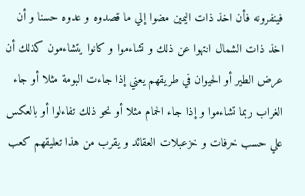فينفرونه فأن اخذ ذات اليمين مضوا إلي ما قصدوه و عدوه حسنا و أن اخذ ذات الشمال انتهوا عن ذلك و تشاءموا و كانوا يتشاءمون كذلك أن عرض الطير أو الحيوان في طريقهم يعني إذا جاءت البومة مثلا أو جاء الغراب ربما تشاءموا و إذا جاء الحمام مثلا أو نحو ذلك تفاءلوا أو بالعكس علي حسب خرفات و خزعبلات العقائد و يقرب من هذا تعليقهم كعب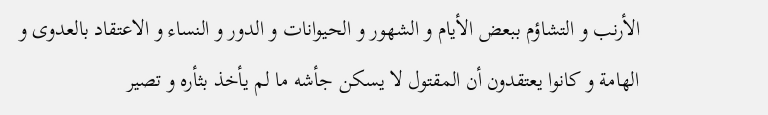الأرنب و التشاؤم ببعض الأيام و الشهور و الحيوانات و الدور و النساء و الاعتقاد بالعدوى و الهامة و كانوا يعتقدون أن المقتول لا يسكن جأشه ما لم يأخذ بثأره و تصير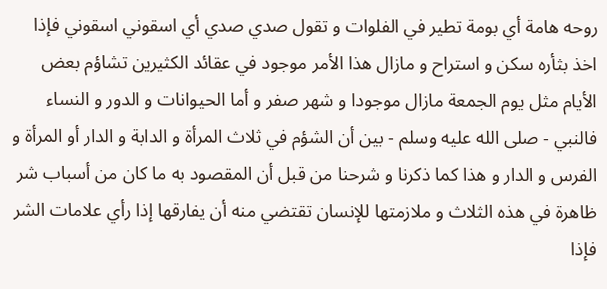روحه هامة أي بومة تطير في الفلوات و تقول صدي صدي أي اسقوني اسقوني فإذا اخذ بثأره سكن و استراح و مازال هذا الأمر موجود في عقائد الكثيرين تشاؤم بعض الأيام مثل يوم الجمعة مازال موجودا و شهر صفر و أما الحيوانات و الدور و النساء فالنبي - صلى الله عليه وسلم - بين أن الشؤم في ثلاث المرأة و الدابة و الدار أو المرأة و الفرس و الدار و هذا كما ذكرنا و شرحنا من قبل أن المقصود به ما كان من أسباب شر ظاهرة في هذه الثلاث و ملازمتها للإنسان تقتضي منه أن يفارقها إذا رأي علامات الشر فإذا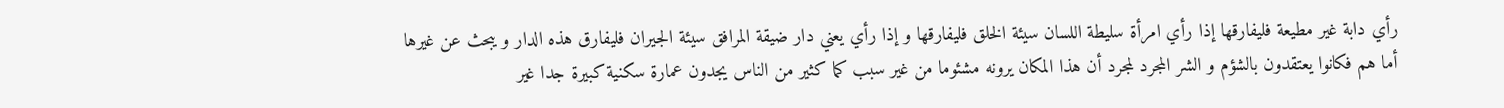رأي دابة غير مطيعة فليفارقها إذا رأي امرأة سليطة اللسان سيئة الخلق فليفارقها و إذا رأي يعني دار ضيقة المرافق سيئة الجيران فليفارق هذه الدار و يبحث عن غيرها أما هم فكانوا يعتقدون بالشؤم و الشر المجرد لمجرد أن هذا المكان يرونه مشئوما من غير سبب كما كثير من الناس يجدون عمارة سكنية كبيرة جدا غير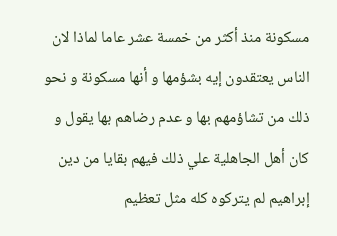مسكونة منذ أكثر من خمسة عشر عاما لماذا لان الناس يعتقدون إيه بشؤمها و أنها مسكونة و نحو ذلك من تشاؤمهم بها و عدم رضاهم بها يقول و كان أهل الجاهلية علي ذلك فيهم بقايا من دين إبراهيم لم يتركوه كله مثل تعظيم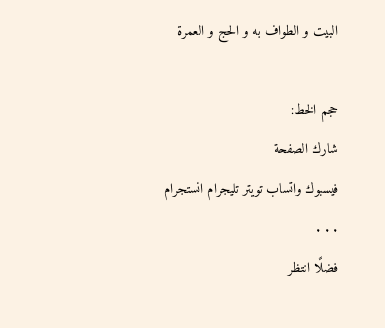البيت و الطواف به و الحج و العمرة

حجم الخط:
شارك الصفحة
فيسبوك واتساب تويتر تليجرام انستجرام
. . .
فضلًا انتظر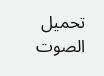تحميل الصوت